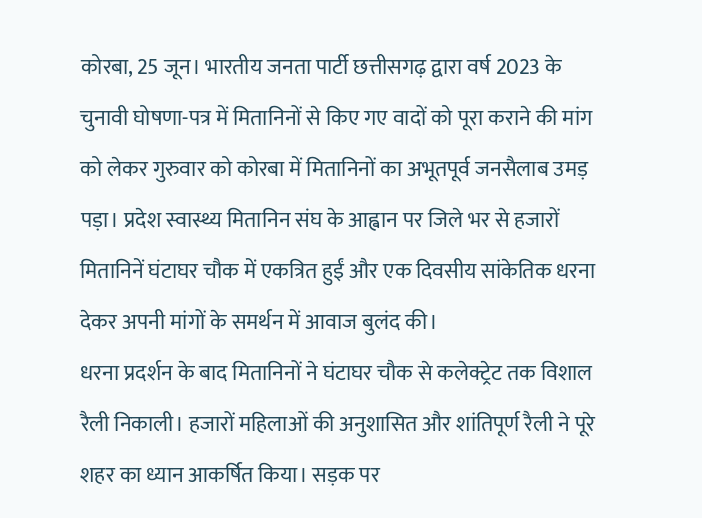कोरबा, 25 जून। भारतीय जनता पार्टी छत्तीसगढ़ द्वारा वर्ष 2023 के चुनावी घोषणा-पत्र में मितानिनों से किए गए वादों को पूरा कराने की मांग को लेकर गुरुवार को कोरबा में मितानिनों का अभूतपूर्व जनसैलाब उमड़ पड़ा। प्रदेश स्वास्थ्य मितानिन संघ के आह्वान पर जिले भर से हजारों मितानिनें घंटाघर चौक में एकत्रित हुईं और एक दिवसीय सांकेतिक धरना देकर अपनी मांगों के समर्थन में आवाज बुलंद की।
धरना प्रदर्शन के बाद मितानिनों ने घंटाघर चौक से कलेक्ट्रेट तक विशाल रैली निकाली। हजारों महिलाओं की अनुशासित और शांतिपूर्ण रैली ने पूरे शहर का ध्यान आकर्षित किया। सड़क पर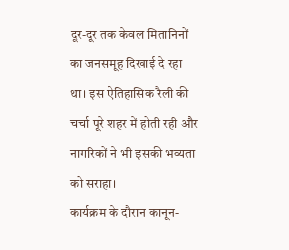दूर-दूर तक केवल मितानिनों का जनसमूह दिखाई दे रहा था। इस ऐतिहासिक रैली की चर्चा पूरे शहर में होती रही और नागरिकों ने भी इसकी भव्यता को सराहा।
कार्यक्रम के दौरान कानून-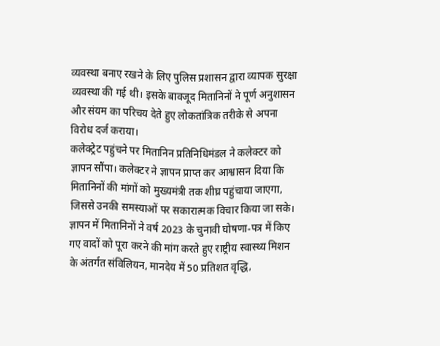व्यवस्था बनाए रखने के लिए पुलिस प्रशासन द्वारा व्यापक सुरक्षा व्यवस्था की गई थी। इसके बावजूद मितानिनों ने पूर्ण अनुशासन और संयम का परिचय देते हुए लोकतांत्रिक तरीके से अपना विरोध दर्ज कराया।
कलेक्ट्रेट पहुंचने पर मितानिन प्रतिनिधिमंडल ने कलेक्टर को ज्ञापन सौंपा। कलेक्टर ने ज्ञापन प्राप्त कर आश्वासन दिया कि मितानिनों की मांगों को मुख्यमंत्री तक शीघ्र पहुंचाया जाएगा, जिससे उनकी समस्याओं पर सकारात्मक विचार किया जा सके।
ज्ञापन में मितानिनों ने वर्ष 2023 के चुनावी घोषणा-पत्र में किए गए वादों को पूरा करने की मांग करते हुए राष्ट्रीय स्वास्थ्य मिशन के अंतर्गत संविलियन, मानदेय में 50 प्रतिशत वृद्धि,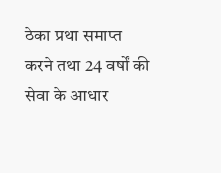ठेका प्रथा समाप्त करने तथा 24 वर्षों की सेवा के आधार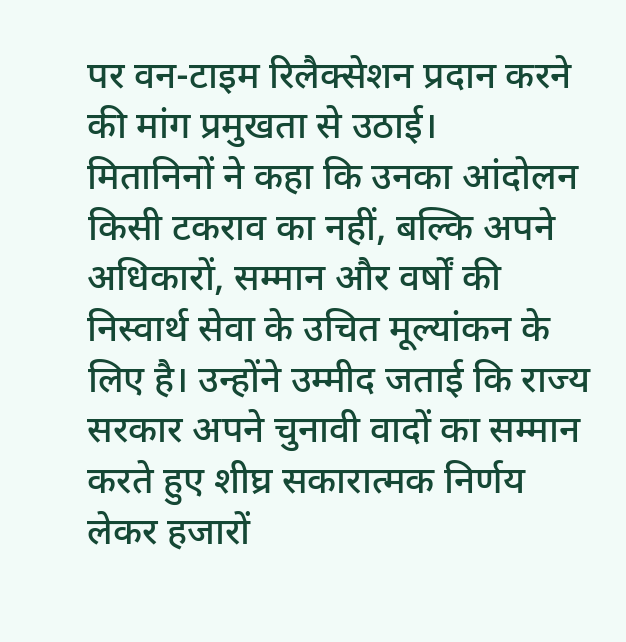पर वन-टाइम रिलैक्सेशन प्रदान करने की मांग प्रमुखता से उठाई।
मितानिनों ने कहा कि उनका आंदोलन किसी टकराव का नहीं, बल्कि अपने अधिकारों, सम्मान और वर्षों की निस्वार्थ सेवा के उचित मूल्यांकन के लिए है। उन्होंने उम्मीद जताई कि राज्य सरकार अपने चुनावी वादों का सम्मान करते हुए शीघ्र सकारात्मक निर्णय लेकर हजारों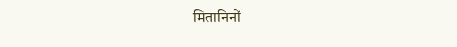मितानिनों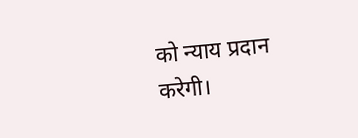को न्याय प्रदान करेगी।